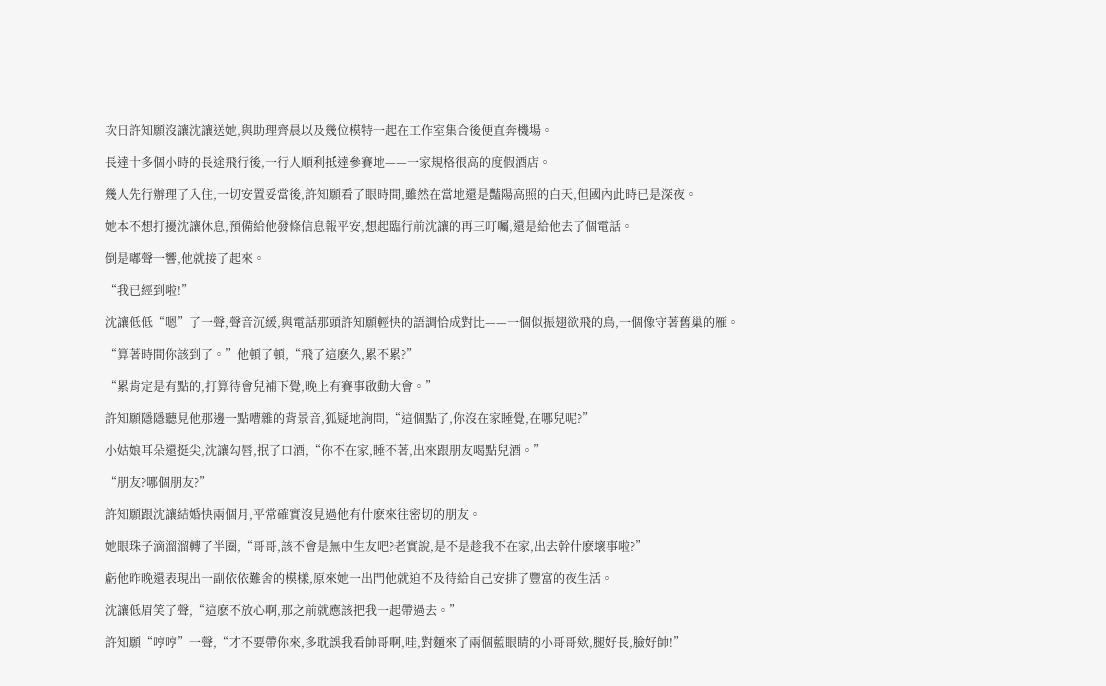次日許知願沒讓沈讓送她,與助理齊晨以及幾位模特一起在工作室集合後便直奔機場。

長達十多個小時的長途飛行後,一行人順利抵達參賽地——一家規格很高的度假酒店。

幾人先行辦理了入住,一切安置妥當後,許知願看了眼時間,雖然在當地還是豔陽高照的白天,但國內此時已是深夜。

她本不想打擾沈讓休息,預備給他發條信息報平安,想起臨行前沈讓的再三叮囑,還是給他去了個電話。

倒是嘟聲一響,他就接了起來。

“我已經到啦!”

沈讓低低“嗯”了一聲,聲音沉緩,與電話那頭許知願輕快的語調恰成對比——一個似振翅欲飛的鳥,一個像守著舊巢的雁。

“算著時間你該到了。”他頓了頓,“飛了這麽久,累不累?”

“累肯定是有點的,打算待會兒補下覺,晚上有賽事啟動大會。”

許知願隱隱聽見他那邊一點嘈雜的背景音,狐疑地詢問,“這個點了,你沒在家睡覺,在哪兒呢?”

小姑娘耳朵還挺尖,沈讓勾唇,抿了口酒,“你不在家,睡不著,出來跟朋友喝點兒酒。”

“朋友?哪個朋友?”

許知願跟沈讓結婚快兩個月,平常確實沒見過他有什麽來往密切的朋友。

她眼珠子滴溜溜轉了半圈,“哥哥,該不會是無中生友吧?老實說,是不是趁我不在家,出去幹什麽壞事啦?”

虧他昨晚還表現出一副依依難舍的模樣,原來她一出門他就迫不及待給自己安排了豐富的夜生活。

沈讓低眉笑了聲,“這麽不放心啊,那之前就應該把我一起帶過去。”

許知願“哼哼”一聲,“才不要帶你來,多耽誤我看帥哥啊,哇,對麵來了兩個藍眼睛的小哥哥欸,腿好長,臉好帥!”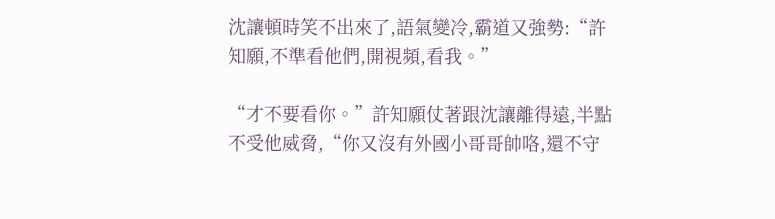沈讓頓時笑不出來了,語氣變冷,霸道又強勢:“許知願,不準看他們,開視頻,看我。”

“才不要看你。”許知願仗著跟沈讓離得遠,半點不受他威脅,“你又沒有外國小哥哥帥咯,還不守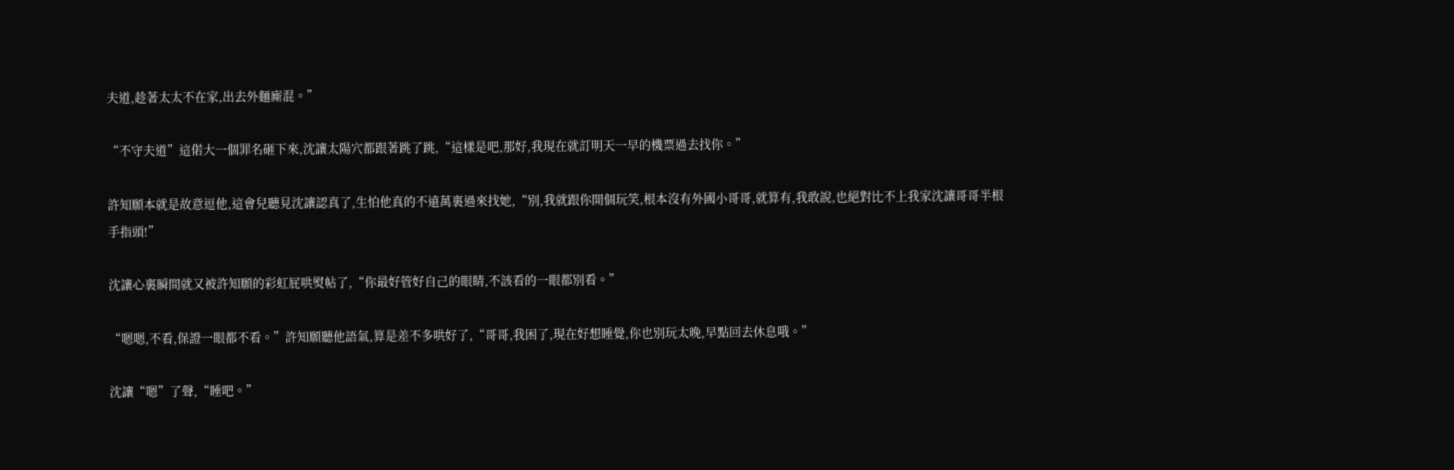夫道,趁著太太不在家,出去外麵廝混。”

“不守夫道”這偌大一個罪名砸下來,沈讓太陽穴都跟著跳了跳,“這樣是吧,那好,我現在就訂明天一早的機票過去找你。”

許知願本就是故意逗他,這會兒聽見沈讓認真了,生怕他真的不遠萬裏過來找她,“別,我就跟你開個玩笑,根本沒有外國小哥哥,就算有,我敢說,也絕對比不上我家沈讓哥哥半根手指頭!”

沈讓心裏瞬間就又被許知願的彩虹屁哄熨帖了,“你最好管好自己的眼睛,不該看的一眼都別看。”

“嗯嗯,不看,保證一眼都不看。”許知願聽他語氣,算是差不多哄好了,“哥哥,我困了,現在好想睡覺,你也別玩太晚,早點回去休息哦。”

沈讓“嗯”了聲,“睡吧。”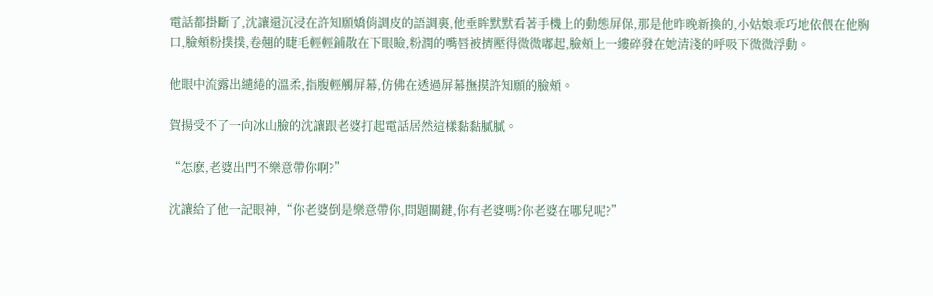電話都掛斷了,沈讓還沉浸在許知願嬌俏調皮的語調裏,他垂眸默默看著手機上的動態屏保,那是他昨晚新換的,小姑娘乖巧地依偎在他胸口,臉頰粉撲撲,卷翹的睫毛輕輕鋪散在下眼瞼,粉潤的嘴唇被擠壓得微微嘟起,臉頰上一縷碎發在她清淺的呼吸下微微浮動。

他眼中流露出繾綣的溫柔,指腹輕觸屏幕,仿佛在透過屏幕撫摸許知願的臉頰。

賀揚受不了一向冰山臉的沈讓跟老婆打起電話居然這樣黏黏膩膩。

“怎麽,老婆出門不樂意帶你啊?”

沈讓給了他一記眼神,“你老婆倒是樂意帶你,問題關鍵,你有老婆嗎?你老婆在哪兒呢?”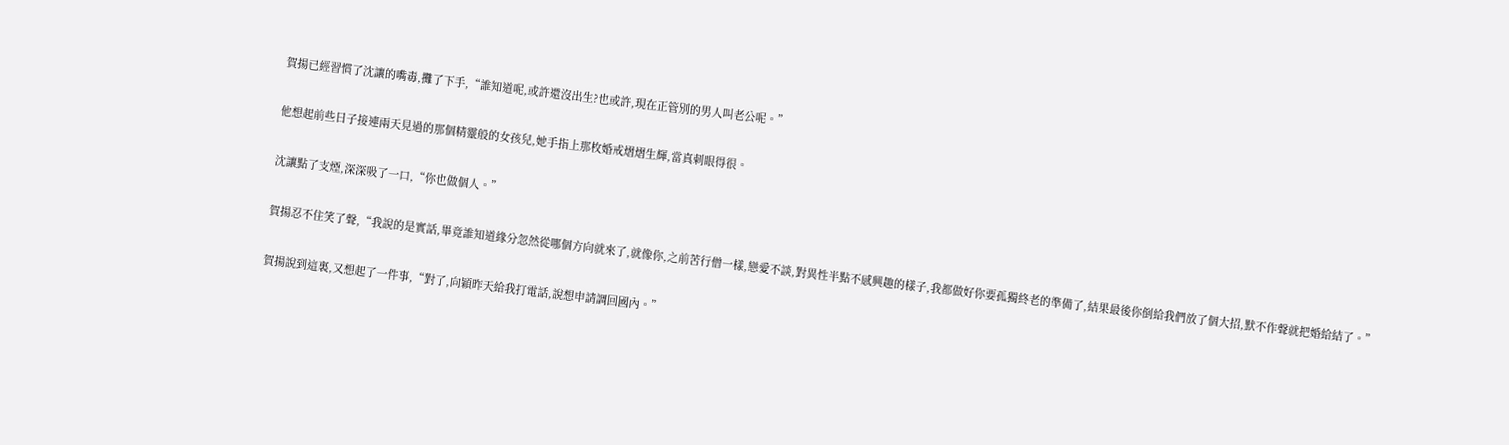賀揚已經習慣了沈讓的嘴毒,攤了下手,“誰知道呢,或許還沒出生?也或許,現在正管別的男人叫老公呢。”

他想起前些日子接連兩天見過的那個精靈般的女孩兒,她手指上那枚婚戒熠熠生輝,當真刺眼得很。

沈讓點了支煙,深深吸了一口,“你也做個人。”

賀揚忍不住笑了聲,“我說的是實話,畢竟誰知道緣分忽然從哪個方向就來了,就像你,之前苦行僧一樣,戀愛不談,對異性半點不感興趣的樣子,我都做好你要孤獨終老的準備了,結果最後你倒給我們放了個大招,默不作聲就把婚給結了。”

賀揚說到這裏,又想起了一件事,“對了,向穎昨天給我打電話,說想申請調回國內。”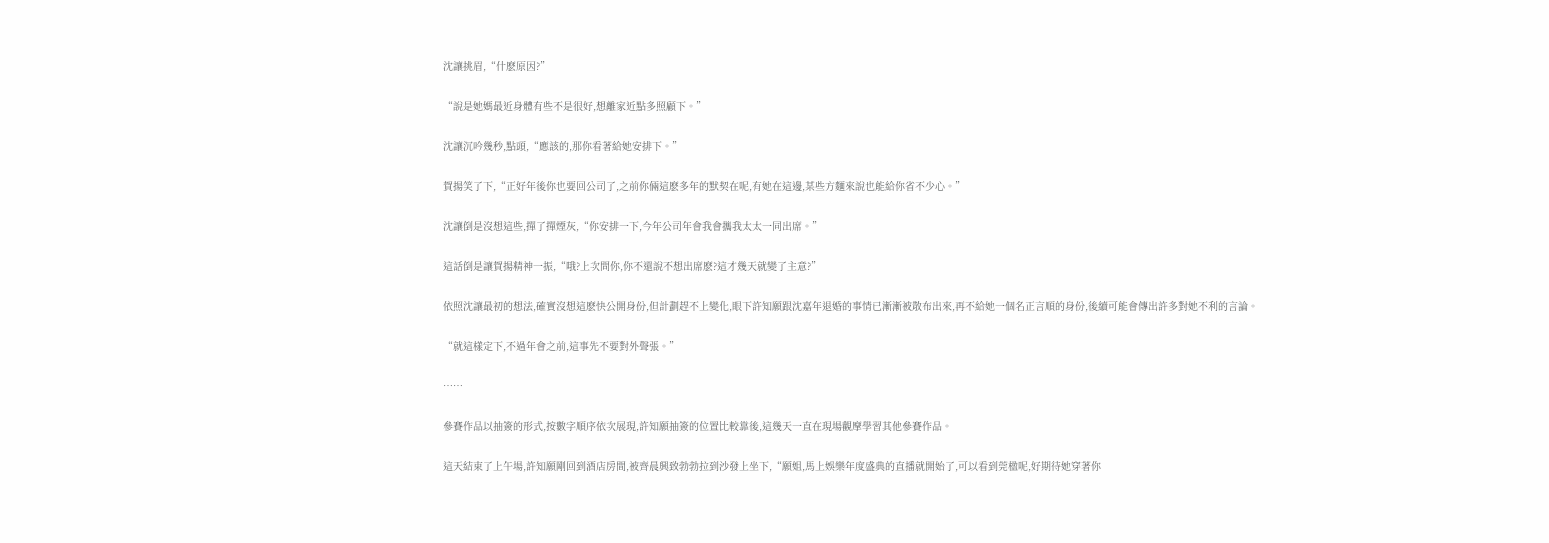沈讓挑眉,“什麽原因?”

“說是她媽最近身體有些不是很好,想離家近點多照顧下。”

沈讓沉吟幾秒,點頭,“應該的,那你看著給她安排下。”

賀揚笑了下,“正好年後你也要回公司了,之前你倆這麽多年的默契在呢,有她在這邊,某些方麵來說也能給你省不少心。”

沈讓倒是沒想這些,撣了撣煙灰,“你安排一下,今年公司年會我會攜我太太一同出席。”

這話倒是讓賀揚精神一振,“哦?上次問你,你不還說不想出席麽?這才幾天就變了主意?”

依照沈讓最初的想法,確實沒想這麽快公開身份,但計劃趕不上變化,眼下許知願跟沈嘉年退婚的事情已漸漸被散布出來,再不給她一個名正言順的身份,後續可能會傳出許多對她不利的言論。

“就這樣定下,不過年會之前,這事先不要對外聲張。”

……

參賽作品以抽簽的形式,按數字順序依次展現,許知願抽簽的位置比較靠後,這幾天一直在現場觀摩學習其他參賽作品。

這天結束了上午場,許知願剛回到酒店房間,被齊晨興致勃勃拉到沙發上坐下,“願姐,馬上娛樂年度盛典的直播就開始了,可以看到莞楹呢,好期待她穿著你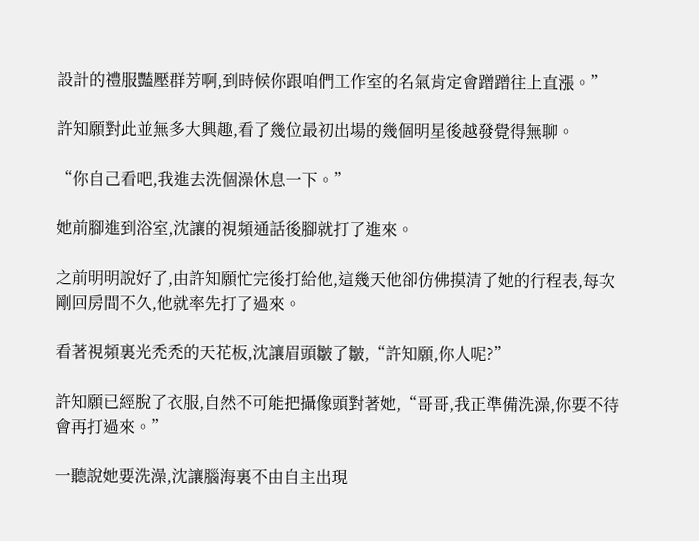設計的禮服豔壓群芳啊,到時候你跟咱們工作室的名氣肯定會蹭蹭往上直漲。”

許知願對此並無多大興趣,看了幾位最初出場的幾個明星後越發覺得無聊。

“你自己看吧,我進去洗個澡休息一下。”

她前腳進到浴室,沈讓的視頻通話後腳就打了進來。

之前明明說好了,由許知願忙完後打給他,這幾天他卻仿佛摸清了她的行程表,每次剛回房間不久,他就率先打了過來。

看著視頻裏光禿禿的天花板,沈讓眉頭皺了皺,“許知願,你人呢?”

許知願已經脫了衣服,自然不可能把攝像頭對著她,“哥哥,我正準備洗澡,你要不待會再打過來。”

一聽說她要洗澡,沈讓腦海裏不由自主出現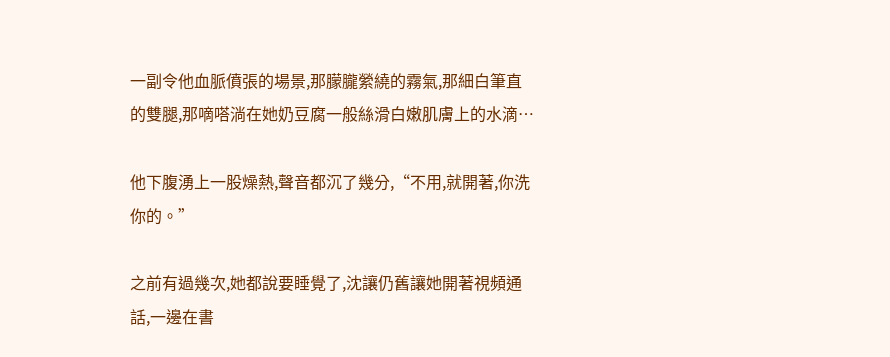一副令他血脈僨張的場景,那朦朧縈繞的霧氣,那細白筆直的雙腿,那嘀嗒淌在她奶豆腐一般絲滑白嫩肌膚上的水滴…

他下腹湧上一股燥熱,聲音都沉了幾分,“不用,就開著,你洗你的。”

之前有過幾次,她都說要睡覺了,沈讓仍舊讓她開著視頻通話,一邊在書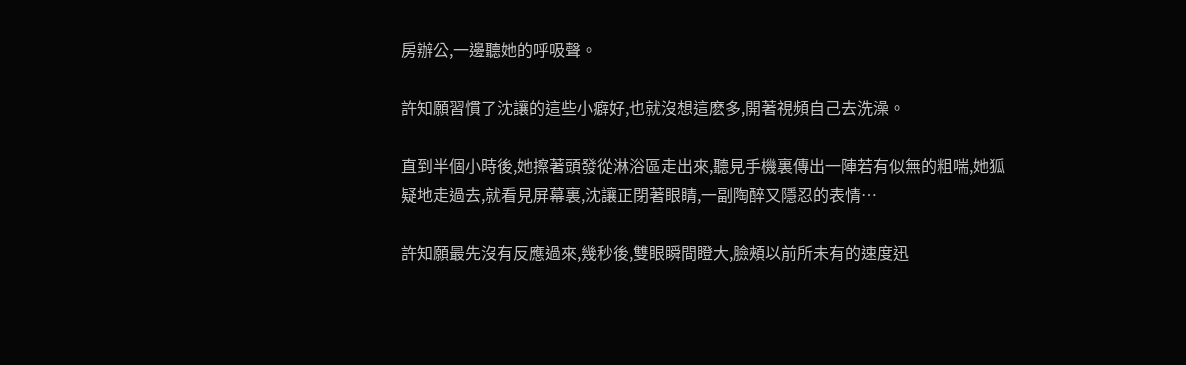房辦公,一邊聽她的呼吸聲。

許知願習慣了沈讓的這些小癖好,也就沒想這麽多,開著視頻自己去洗澡。

直到半個小時後,她擦著頭發從淋浴區走出來,聽見手機裏傳出一陣若有似無的粗喘,她狐疑地走過去,就看見屏幕裏,沈讓正閉著眼睛,一副陶醉又隱忍的表情…

許知願最先沒有反應過來,幾秒後,雙眼瞬間瞪大,臉頰以前所未有的速度迅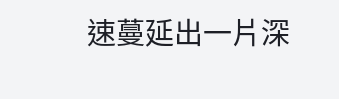速蔓延出一片深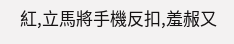紅,立馬將手機反扣,羞赧又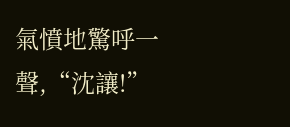氣憤地驚呼一聲,“沈讓!”